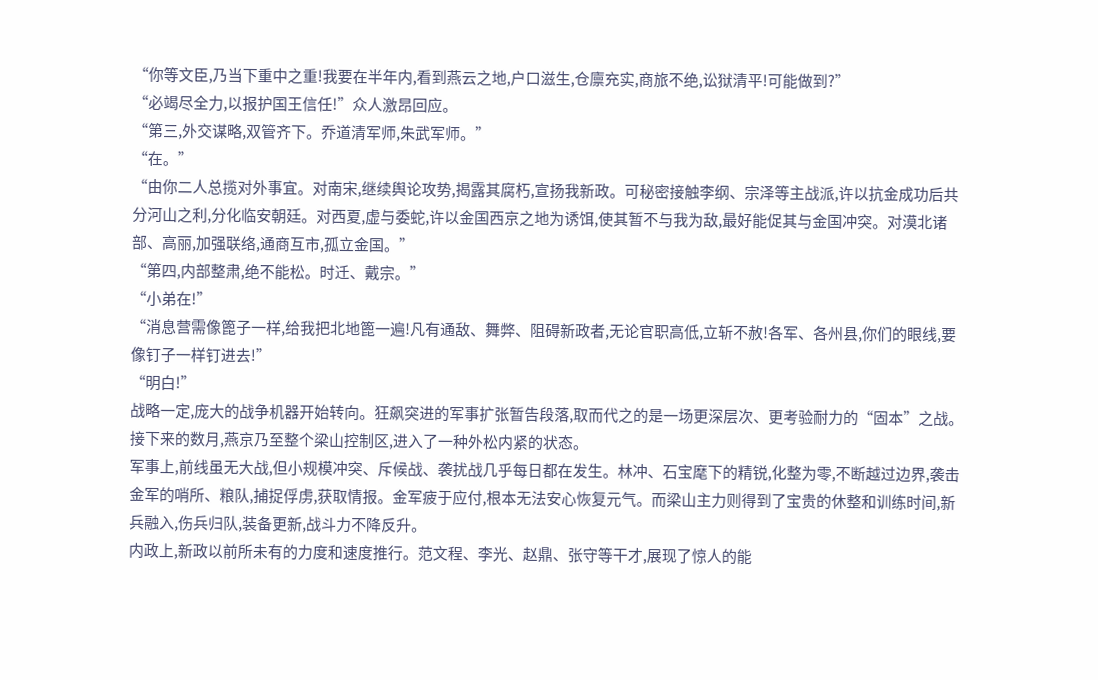“你等文臣,乃当下重中之重!我要在半年内,看到燕云之地,户口滋生,仓廪充实,商旅不绝,讼狱清平!可能做到?”
“必竭尽全力,以报护国王信任!”众人激昂回应。
“第三,外交谋略,双管齐下。乔道清军师,朱武军师。”
“在。”
“由你二人总揽对外事宜。对南宋,继续舆论攻势,揭露其腐朽,宣扬我新政。可秘密接触李纲、宗泽等主战派,许以抗金成功后共分河山之利,分化临安朝廷。对西夏,虚与委蛇,许以金国西京之地为诱饵,使其暂不与我为敌,最好能促其与金国冲突。对漠北诸部、高丽,加强联络,通商互市,孤立金国。”
“第四,内部整肃,绝不能松。时迁、戴宗。”
“小弟在!”
“消息营需像篦子一样,给我把北地篦一遍!凡有通敌、舞弊、阻碍新政者,无论官职高低,立斩不赦!各军、各州县,你们的眼线,要像钉子一样钉进去!”
“明白!”
战略一定,庞大的战争机器开始转向。狂飙突进的军事扩张暂告段落,取而代之的是一场更深层次、更考验耐力的“固本”之战。
接下来的数月,燕京乃至整个梁山控制区,进入了一种外松内紧的状态。
军事上,前线虽无大战,但小规模冲突、斥候战、袭扰战几乎每日都在发生。林冲、石宝麾下的精锐,化整为零,不断越过边界,袭击金军的哨所、粮队,捕捉俘虏,获取情报。金军疲于应付,根本无法安心恢复元气。而梁山主力则得到了宝贵的休整和训练时间,新兵融入,伤兵归队,装备更新,战斗力不降反升。
内政上,新政以前所未有的力度和速度推行。范文程、李光、赵鼎、张守等干才,展现了惊人的能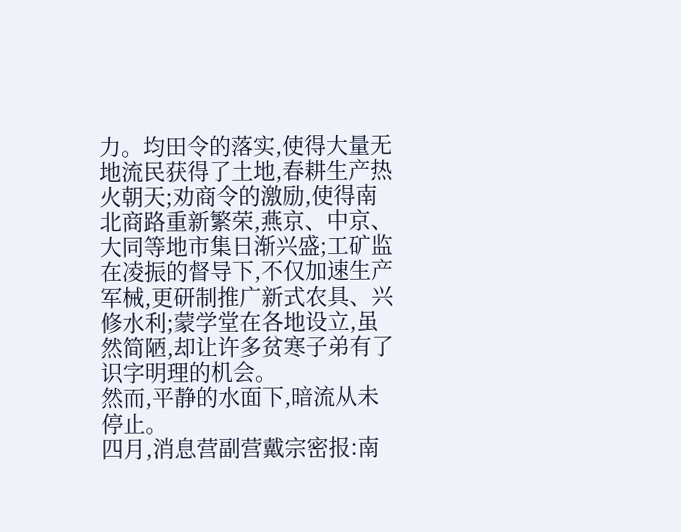力。均田令的落实,使得大量无地流民获得了土地,春耕生产热火朝天;劝商令的激励,使得南北商路重新繁荣,燕京、中京、大同等地市集日渐兴盛;工矿监在凌振的督导下,不仅加速生产军械,更研制推广新式农具、兴修水利;蒙学堂在各地设立,虽然简陋,却让许多贫寒子弟有了识字明理的机会。
然而,平静的水面下,暗流从未停止。
四月,消息营副营戴宗密报:南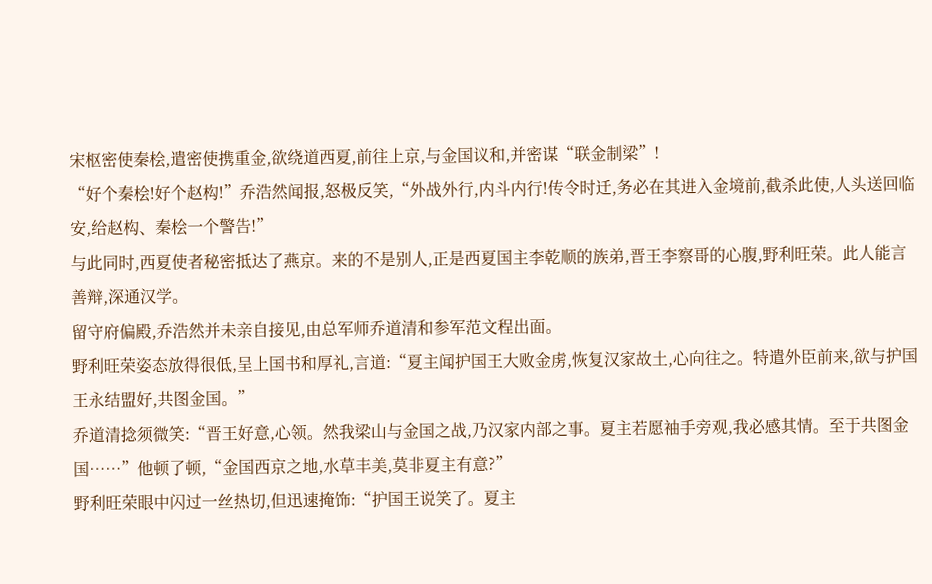宋枢密使秦桧,遣密使携重金,欲绕道西夏,前往上京,与金国议和,并密谋“联金制梁”!
“好个秦桧!好个赵构!”乔浩然闻报,怒极反笑,“外战外行,内斗内行!传令时迁,务必在其进入金境前,截杀此使,人头送回临安,给赵构、秦桧一个警告!”
与此同时,西夏使者秘密抵达了燕京。来的不是别人,正是西夏国主李乾顺的族弟,晋王李察哥的心腹,野利旺荣。此人能言善辩,深通汉学。
留守府偏殿,乔浩然并未亲自接见,由总军师乔道清和参军范文程出面。
野利旺荣姿态放得很低,呈上国书和厚礼,言道:“夏主闻护国王大败金虏,恢复汉家故土,心向往之。特遣外臣前来,欲与护国王永结盟好,共图金国。”
乔道清捻须微笑:“晋王好意,心领。然我梁山与金国之战,乃汉家内部之事。夏主若愿袖手旁观,我必感其情。至于共图金国……”他顿了顿,“金国西京之地,水草丰美,莫非夏主有意?”
野利旺荣眼中闪过一丝热切,但迅速掩饰:“护国王说笑了。夏主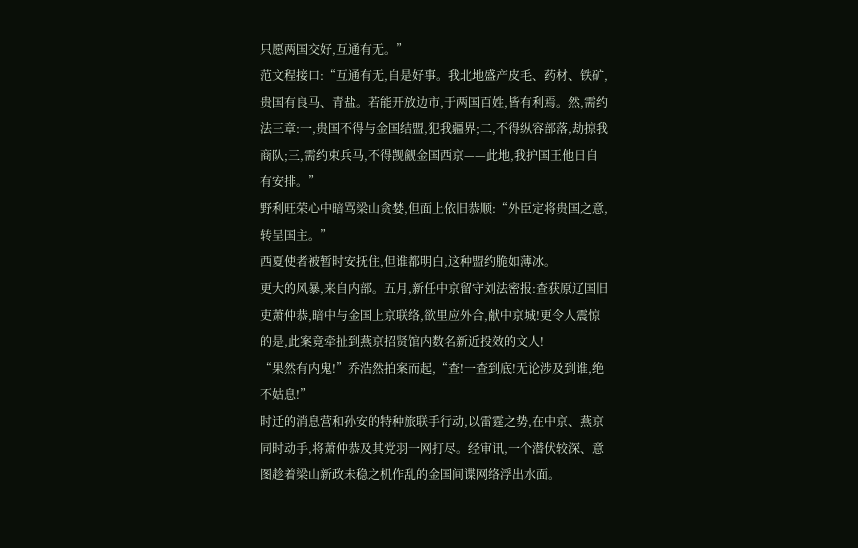只愿两国交好,互通有无。”
范文程接口:“互通有无,自是好事。我北地盛产皮毛、药材、铁矿,贵国有良马、青盐。若能开放边市,于两国百姓,皆有利焉。然,需约法三章:一,贵国不得与金国结盟,犯我疆界;二,不得纵容部落,劫掠我商队;三,需约束兵马,不得觊觎金国西京——此地,我护国王他日自有安排。”
野利旺荣心中暗骂梁山贪婪,但面上依旧恭顺:“外臣定将贵国之意,转呈国主。”
西夏使者被暂时安抚住,但谁都明白,这种盟约脆如薄冰。
更大的风暴,来自内部。五月,新任中京留守刘法密报:查获原辽国旧吏萧仲恭,暗中与金国上京联络,欲里应外合,献中京城!更令人震惊的是,此案竟牵扯到燕京招贤馆内数名新近投效的文人!
“果然有内鬼!”乔浩然拍案而起,“查!一查到底!无论涉及到谁,绝不姑息!”
时迁的消息营和孙安的特种旅联手行动,以雷霆之势,在中京、燕京同时动手,将萧仲恭及其党羽一网打尽。经审讯,一个潜伏较深、意图趁着梁山新政未稳之机作乱的金国间谍网络浮出水面。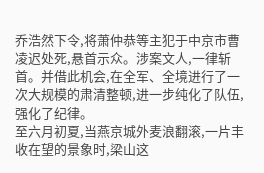乔浩然下令,将萧仲恭等主犯于中京市曹凌迟处死,悬首示众。涉案文人,一律斩首。并借此机会,在全军、全境进行了一次大规模的肃清整顿,进一步纯化了队伍,强化了纪律。
至六月初夏,当燕京城外麦浪翻滚,一片丰收在望的景象时,梁山这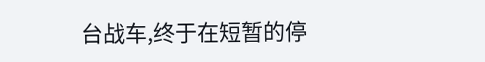台战车,终于在短暂的停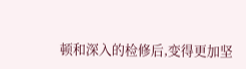顿和深入的检修后,变得更加坚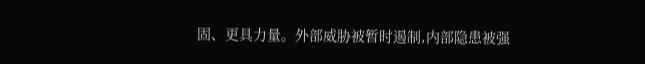固、更具力量。外部威胁被暂时遏制,内部隐患被强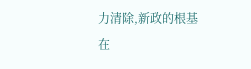力清除,新政的根基在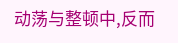动荡与整顿中,反而